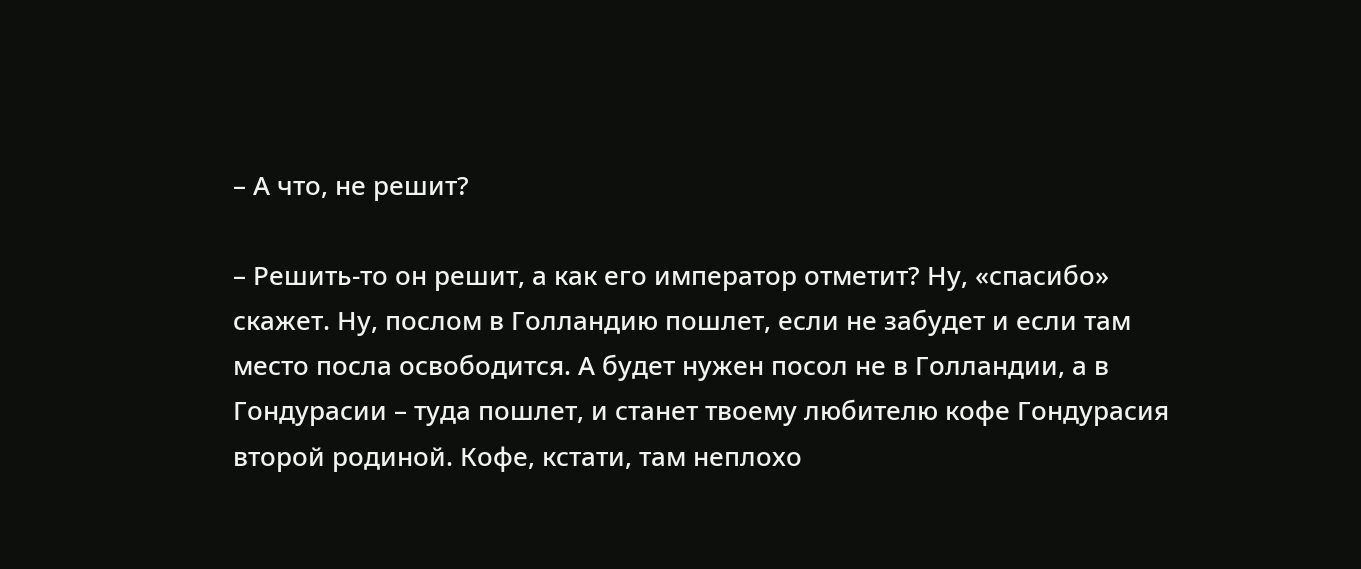– А что, не решит?

– Решить-то он решит, а как его император отметит? Ну, «спасибо» скажет. Ну, послом в Голландию пошлет, если не забудет и если там место посла освободится. А будет нужен посол не в Голландии, а в Гондурасии – туда пошлет, и станет твоему любителю кофе Гондурасия второй родиной. Кофе, кстати, там неплохо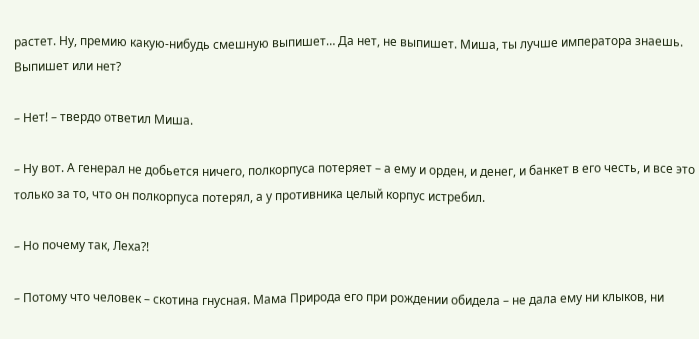растет. Ну, премию какую-нибудь смешную выпишет… Да нет, не выпишет. Миша, ты лучше императора знаешь. Выпишет или нет?

– Нет! – твердо ответил Миша.

– Ну вот. А генерал не добьется ничего, полкорпуса потеряет – а ему и орден, и денег, и банкет в его честь, и все это только за то, что он полкорпуса потерял, а у противника целый корпус истребил.

– Но почему так, Леха?!

– Потому что человек – скотина гнусная. Мама Природа его при рождении обидела – не дала ему ни клыков, ни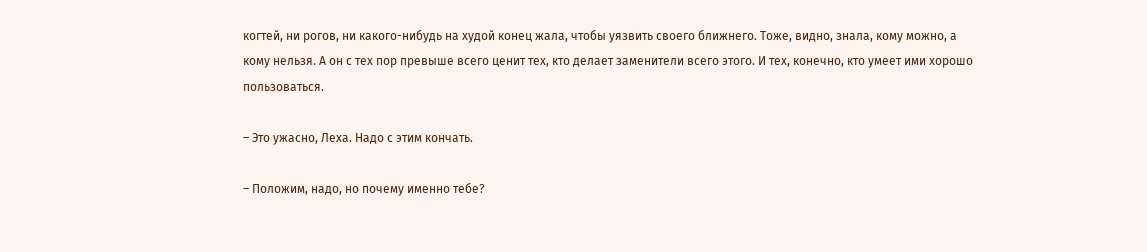когтей, ни рогов, ни какого-нибудь на худой конец жала, чтобы уязвить своего ближнего. Тоже, видно, знала, кому можно, а кому нельзя. А он с тех пор превыше всего ценит тех, кто делает заменители всего этого. И тех, конечно, кто умеет ими хорошо пользоваться.

– Это ужасно, Леха. Надо с этим кончать.

– Положим, надо, но почему именно тебе?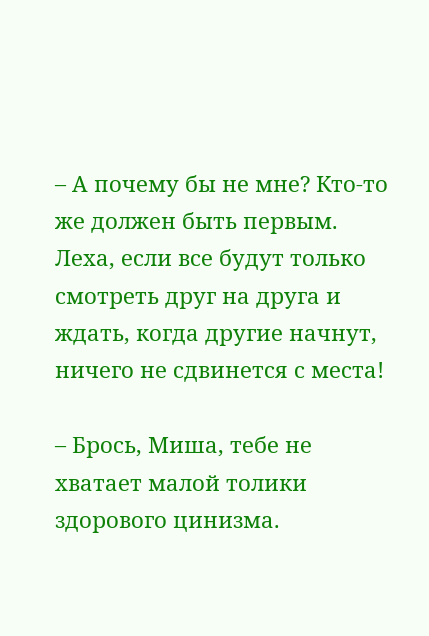– А почему бы не мне? Кто-то же должен быть первым. Леха, если все будут только смотреть друг на друга и ждать, когда другие начнут, ничего не сдвинется с места!

– Брось, Миша, тебе не хватает малой толики здорового цинизма.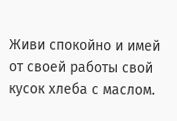Живи спокойно и имей от своей работы свой кусок хлеба с маслом.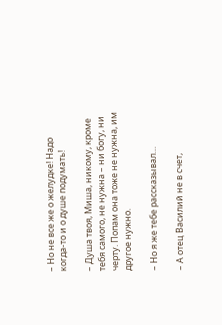– Но не все же о желудке! Надо когда-то и о душе подумать!

– Душа твоя, Миша, никому, кроме тебя самого, не нужна – ни богу, ни черту. Попам она тоже не нужна, им другое нужно.

– Но я же тебе рассказывал…

– А отец Василий не в счет,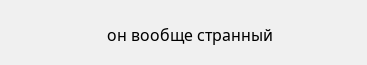он вообще странный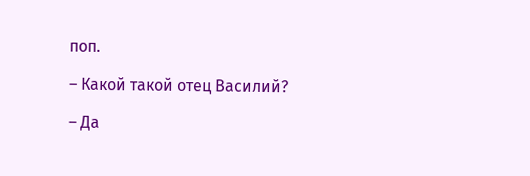поп.

– Какой такой отец Василий?

– Да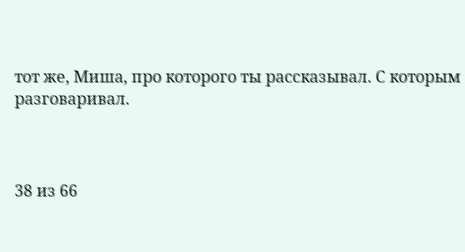тот же, Миша, про которого ты рассказывал. С которым разговаривал.



38 из 66